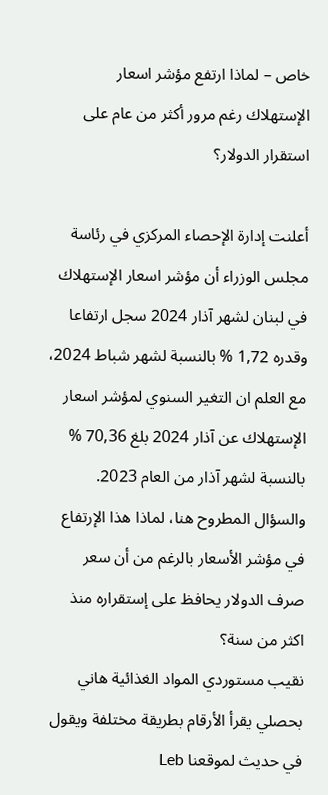خاص – لماذا ارتفع مؤشر اسعار الإستهلاك رغم مرور أكثر من عام على استقرار الدولار؟

أعلنت إدارة الإحصاء المركزي في رئاسة مجلس الوزراء أن مؤشر اسعار الإستهلاك في لبنان لشهر آذار 2024 سجل ارتفاعا وقدره 1,72 % بالنسبة لشهر شباط 2024، مع العلم ان التغير السنوي لمؤشر اسعار الإستهلاك عن آذار 2024 بلغ 70,36 % بالنسبة لشهر آذار من العام 2023.
والسؤال المطروح هنا، لماذا هذا الإرتفاع في مؤشر الأسعار بالرغم من أن سعر صرف الدولار يحافظ على إستقراره منذ اكثر من سنة؟
نقيب مستوردي المواد الغذائية هاني بحصلي يقرأ الأرقام بطريقة مختلفة ويقول في حديث لموقعنا Leb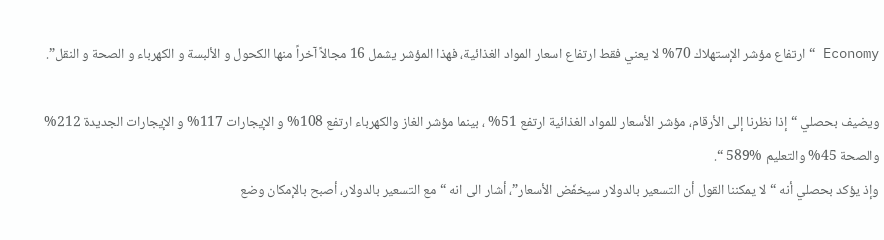Economy “ارتفاع مؤشر الإستهلاك 70% لا يعني فقط ارتفاع اسعار المواد الغذائية، فهذا المؤشر يشمل 16 مجالاً آخراً منها الكحول و الألبسة و الكهرباء و الصحة و النقل”.

ويضيف بحصلي “إذا نظرنا إلى الأرقام، مؤشر الأسعار للمواد الغذائية ارتفع 51% ، بينما مؤشر الغاز والكهرباء ارتفع 108% و الإيجارات 117% و الإيجارات الجديدة 212% والصحة 45% والتعليم %589 “.
وإذ يؤكد بحصلي أنه “لا يمكننا القول أن التسعير بالدولار سيخفّض الأسعار”، أشار الى انه “مع التسعير بالدولار، أصبح بالإمكان وضع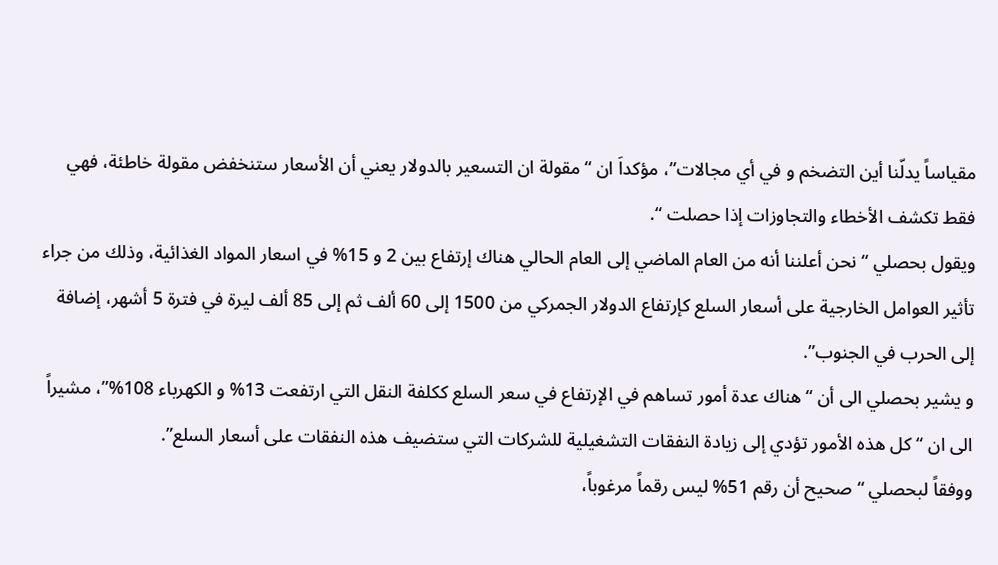مقياساً يدلّنا أين التضخم و في أي مجالات”، مؤكداَ ان “مقولة ان التسعير بالدولار يعني أن الأسعار ستنخفض مقولة خاطئة، فهي فقط تكشف الأخطاء والتجاوزات إذا حصلت “.
ويقول بحصلي “نحن أعلننا أنه من العام الماضي إلى العام الحالي هناك إرتفاع بين 2 و 15% في اسعار المواد الغذائية، وذلك من جراء تأثير العوامل الخارجية على أسعار السلع كإرتفاع الدولار الجمركي من 1500 إلى 60 ألف ثم إلى 85 ألف ليرة في فترة 5 أشهر، إضافة إلى الحرب في الجنوب”.
و يشير بحصلي الى أن “هناك عدة أمور تساهم في الإرتفاع في سعر السلع ككلفة النقل التي ارتفعت 13% و الكهرباء 108%”، مشيراً الى ان “كل هذه الأمور تؤدي إلى زيادة النفقات التشغيلية للشركات التي ستضيف هذه النفقات على أسعار السلع”.
ووفقاً لبحصلي “صحيح أن رقم 51% ليس رقماً مرغوباً،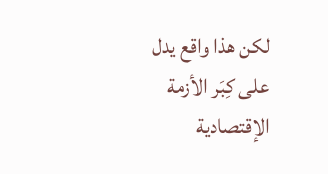لكن هذا واقع يدل على كِبَر الأزمة الإقتصادية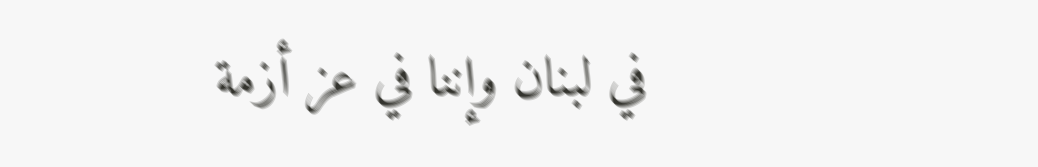في لبنان وإننا في عز أزمة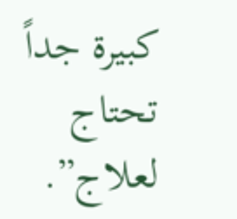كبيرة جداً تحتاج لعلاج”.